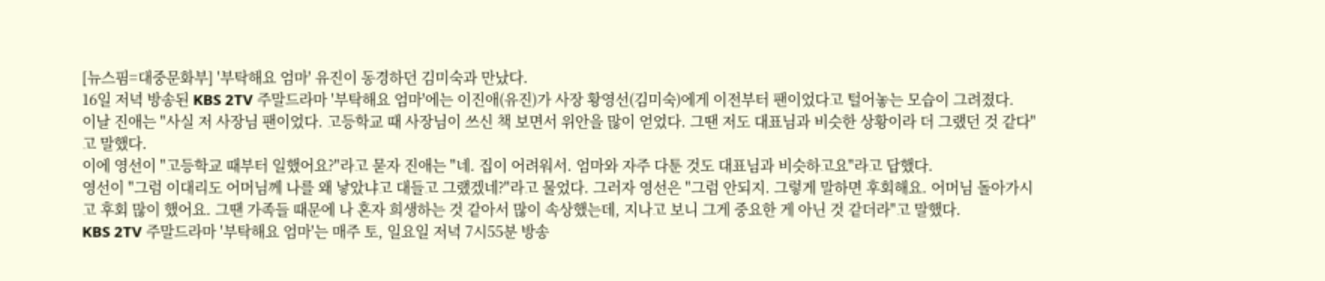[뉴스핌=대중문화부] '부탁해요 엄마' 유진이 동경하던 김미숙과 만났다.
16일 저녁 방송된 KBS 2TV 주말드라마 '부탁해요 엄마'에는 이진애(유진)가 사장 황영선(김미숙)에게 이전부터 팬이었다고 털어놓는 모습이 그려졌다.
이날 진애는 "사실 저 사장님 팬이었다. 고등학교 때 사장님이 쓰신 책 보면서 위안을 많이 얻었다. 그땐 저도 대표님과 비슷한 상황이라 더 그랬던 것 같다"고 말했다.
이에 영선이 "고등학교 때부터 일했어요?"라고 묻자 진애는 "네. 집이 어려워서. 엄마와 자주 다툰 것도 대표님과 비슷하고요"라고 답했다.
영선이 "그럼 이대리도 어머님께 나를 왜 낳았냐고 대들고 그랬겠네?"라고 물었다. 그러자 영선은 "그럼 안되지. 그렇게 말하면 후회해요. 어머님 돌아가시고 후회 많이 했어요. 그땐 가족들 때문에 나 혼자 희생하는 것 같아서 많이 속상했는데, 지나고 보니 그게 중요한 게 아닌 것 같더라"고 말했다.
KBS 2TV 주말드라마 '부탁해요 엄마'는 매주 토, 일요일 저녁 7시55분 방송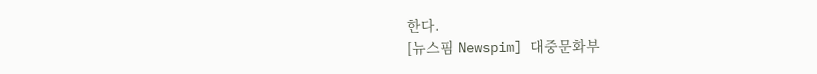한다.
[뉴스핌 Newspim] 대중문화부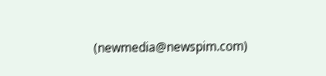(newmedia@newspim.com)